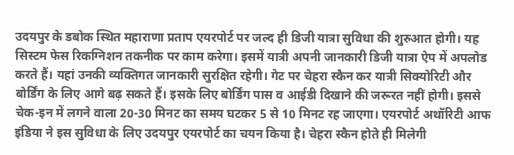उदयपुर के डबोक स्थित महाराणा प्रताप एयरपोर्ट पर जल्द ही डिजी यात्रा सुविधा की शुरुआत होगी। यह सिस्टम फेस रिकग्निशन तकनीक पर काम करेगा। इसमें यात्री अपनी जानकारी डिजी यात्रा ऐप में अपलोड करते हैं। यहां उनकी व्यक्तिगत जानकारी सुरक्षित रहेगी। गेट पर चेहरा स्कैन कर यात्री सिक्योरिटी और बोर्डिंग के लिए आगे बढ़ सकते हैं। इसके लिए बोर्डिंग पास व आईडी दिखाने की जरूरत नहीं होगी। इससे चेक-इन में लगने वाला 20-30 मिनट का समय घटकर 5 से 10 मिनट रह जाएगा। एयरपोर्ट अथॉरिटी आफ इंडिया ने इस सुविधा के लिए उदयपुर एयरपोर्ट का चयन किया है। चेहरा स्कैन होते ही मिलेगी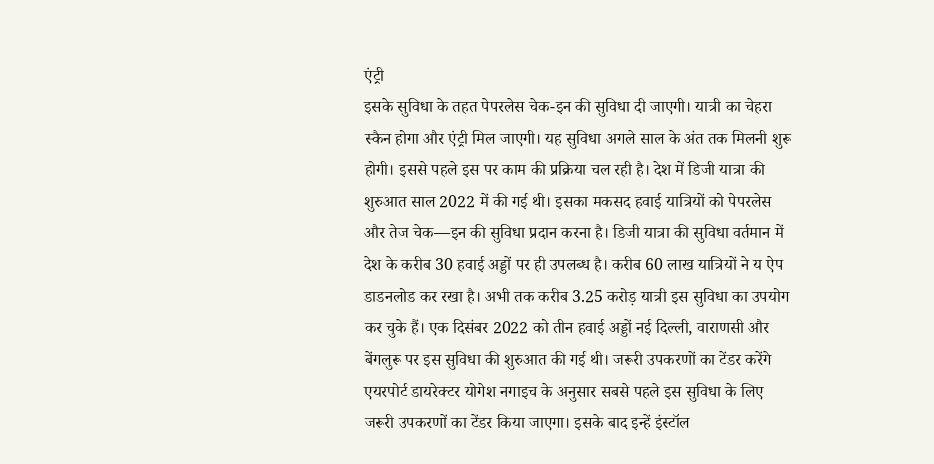एंट्री
इसके सुविधा के तहत पेपरलेस चेक-इन की सुविधा दी जाएगी। यात्री का चेहरा स्कैन होगा और एंट्री मिल जाएगी। यह सुविधा अगले साल के अंत तक मिलनी शुरू होगी। इससे पहले इस पर काम की प्रक्रिया चल रही है। देश में डिजी यात्रा की शुरुआत साल 2022 में की गई थी। इसका मकसद हवाई यात्रियों को पेपरलेस और तेज चेक—इन की सुविधा प्रदान करना है। डिजी यात्रा की सुविधा वर्तमान में देश के करीब 30 हवाई अड्डों पर ही उपलब्ध है। करीब 60 लाख यात्रियों ने य ऐप डाडनलोड कर रखा है। अभी तक करीब 3.25 करोड़ यात्री इस सुविधा का उपयोग कर चुके हैं। एक दिसंबर 2022 को तीन हवाई अड्डों नई दिल्ली, वाराणसी और बेंगलुरू पर इस सुविधा की शुरुआत की गई थी। जरूरी उपकरणों का टेंडर करेंगे
एयरपोर्ट डायरेक्टर योगेश नगाइच के अनुसार सबसे पहले इस सुविधा के लिए जरूरी उपकरणों का टेंडर किया जाएगा। इसके बाद इन्हें इंस्टॉल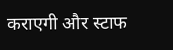कराएगी और स्टाफ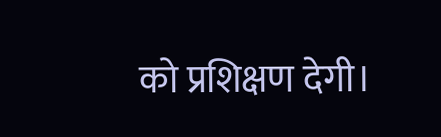को प्रशिक्षण देगी।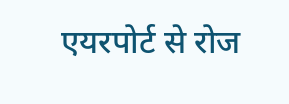एयरपोर्ट से रोज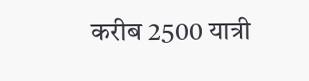करीब 2500 यात्री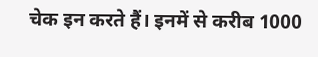चेक इन करते हैं। इनमें से करीब 1000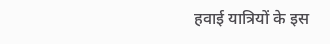हवाई यात्रियों के इस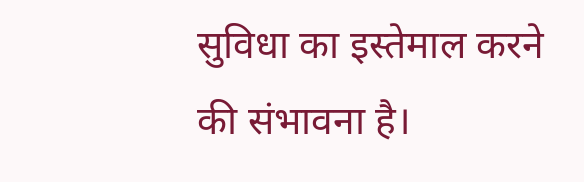सुविधा का इस्तेमाल करने की संभावना है।